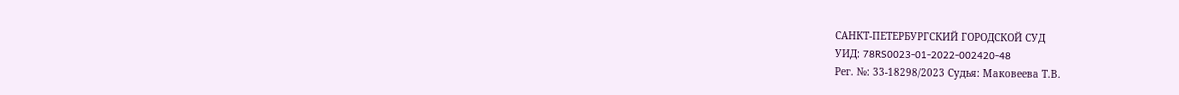САНКТ-ПЕТЕРБУРГСКИЙ ГОРОДСКОЙ СУД
УИД: 78RS0023-01-2022-002420-48
Рег. №: 33-18298/2023 Судья: Маковеева Т.В.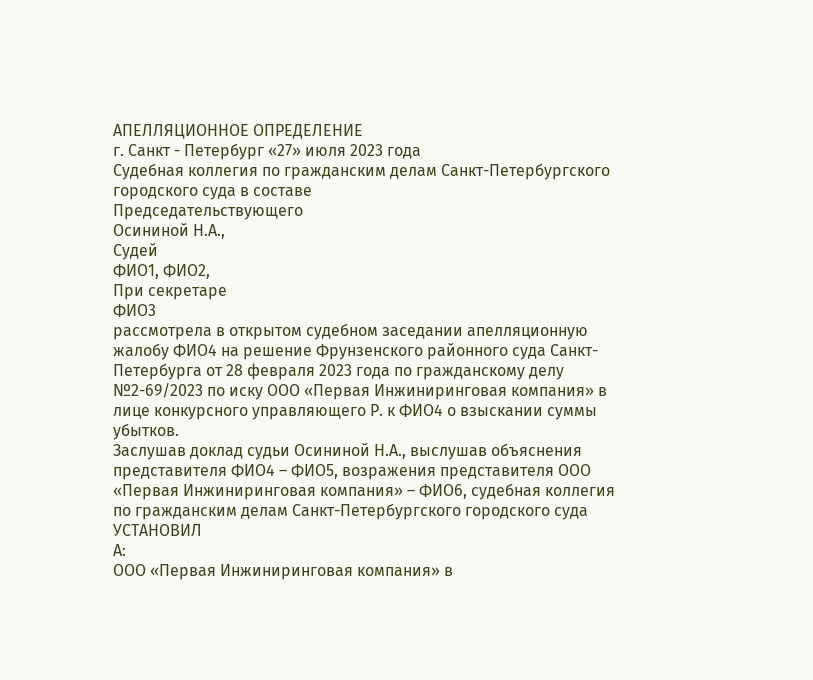АПЕЛЛЯЦИОННОЕ ОПРЕДЕЛЕНИЕ
г. Санкт - Петербург «27» июля 2023 года
Судебная коллегия по гражданским делам Санкт-Петербургского городского суда в составе
Председательствующего
Осининой Н.А.,
Судей
ФИО1, ФИО2,
При секретаре
ФИО3
рассмотрела в открытом судебном заседании апелляционную жалобу ФИО4 на решение Фрунзенского районного суда Санкт-Петербурга от 28 февраля 2023 года по гражданскому делу №2-69/2023 по иску ООО «Первая Инжиниринговая компания» в лице конкурсного управляющего Р. к ФИО4 о взыскании суммы убытков.
Заслушав доклад судьи Осининой Н.А., выслушав объяснения представителя ФИО4 – ФИО5, возражения представителя ООО «Первая Инжиниринговая компания» – ФИО6, судебная коллегия по гражданским делам Санкт-Петербургского городского суда
УСТАНОВИЛ
А:
ООО «Первая Инжиниринговая компания» в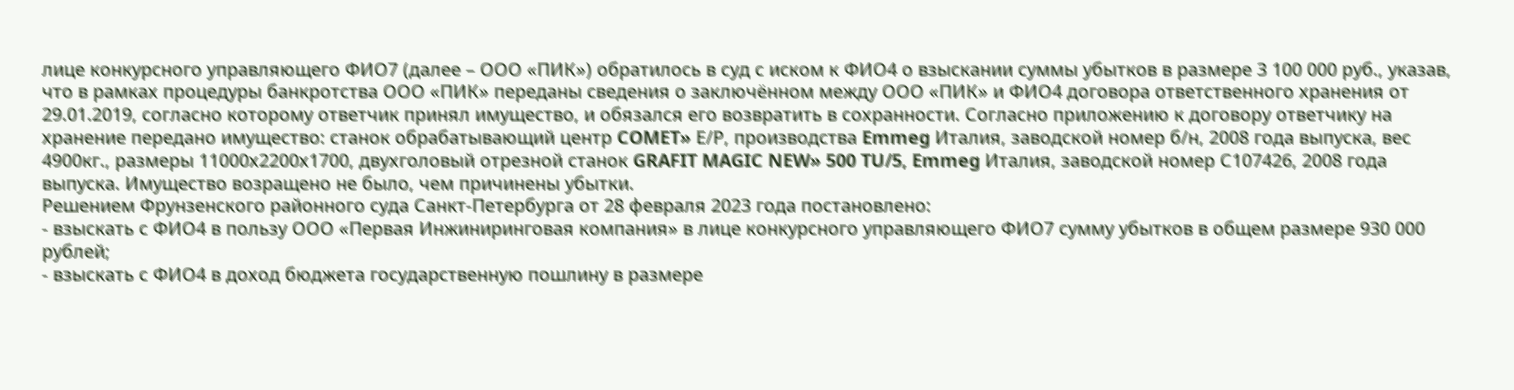лице конкурсного управляющего ФИО7 (далее – ООО «ПИК») обратилось в суд с иском к ФИО4 о взыскании суммы убытков в размере 3 100 000 руб., указав, что в рамках процедуры банкротства ООО «ПИК» переданы сведения о заключённом между ООО «ПИК» и ФИО4 договора ответственного хранения от 29.01.2019, согласно которому ответчик принял имущество, и обязался его возвратить в сохранности. Согласно приложению к договору ответчику на хранение передано имущество: станок обрабатывающий центр COMET» Е/Р, производства Emmeg Италия, заводской номер б/н, 2008 года выпуска, вес 4900кг., размеры 11000х2200х1700, двухголовый отрезной станок GRAFIT MAGIC NEW» 500 TU/5, Emmeg Италия, заводской номер С107426, 2008 года выпуска. Имущество возращено не было, чем причинены убытки.
Решением Фрунзенского районного суда Санкт-Петербурга от 28 февраля 2023 года постановлено:
- взыскать с ФИО4 в пользу ООО «Первая Инжиниринговая компания» в лице конкурсного управляющего ФИО7 сумму убытков в общем размере 930 000 рублей;
- взыскать с ФИО4 в доход бюджета государственную пошлину в размере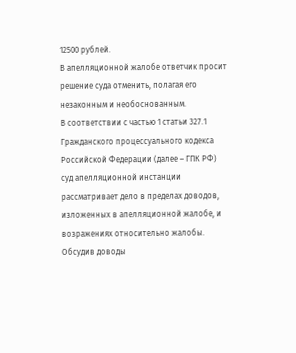12500 рублей.
В апелляционной жалобе ответчик просит решение суда отменить, полагая его незаконным и необоснованным.
В соответствии с частью 1 статьи 327.1 Гражданского процессуального кодекса Российской Федерации (далее – ГПК РФ) суд апелляционной инстанции рассматривает дело в пределах доводов, изложенных в апелляционной жалобе, и возражениях относительно жалобы.
Обсудив доводы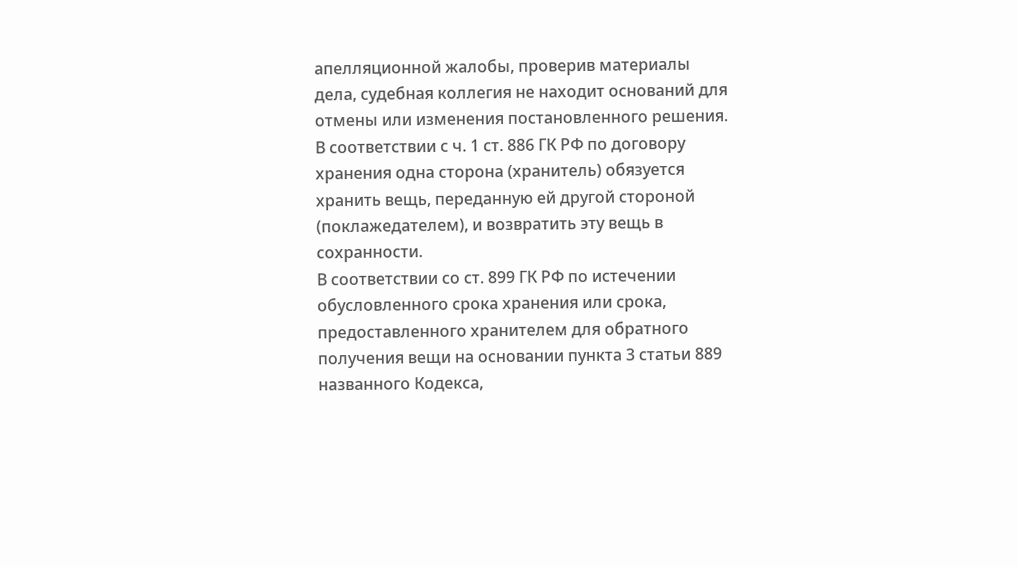апелляционной жалобы, проверив материалы дела, судебная коллегия не находит оснований для отмены или изменения постановленного решения.
В соответствии с ч. 1 ст. 886 ГК РФ по договору хранения одна сторона (хранитель) обязуется хранить вещь, переданную ей другой стороной (поклажедателем), и возвратить эту вещь в сохранности.
В соответствии со ст. 899 ГК РФ по истечении обусловленного срока хранения или срока, предоставленного хранителем для обратного получения вещи на основании пункта 3 статьи 889 названного Кодекса,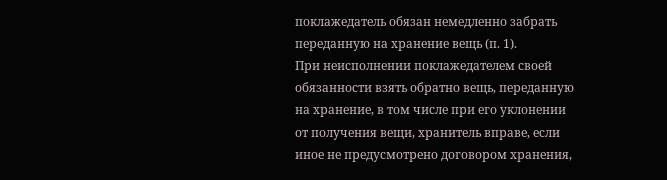поклажедатель обязан немедленно забрать переданную на хранение вещь (п. 1).
При неисполнении поклажедателем своей обязанности взять обратно вещь, переданную на хранение, в том числе при его уклонении от получения вещи, хранитель вправе, если иное не предусмотрено договором хранения,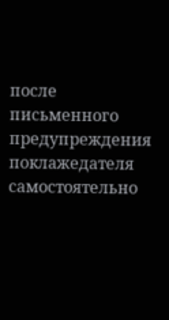после письменного предупреждения поклажедателя самостоятельно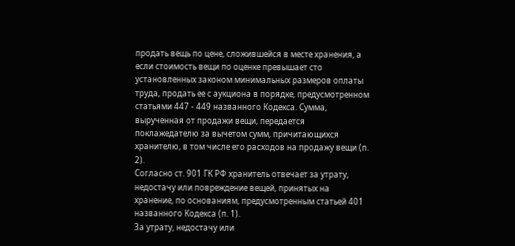продать вещь по цене, сложившейся в месте хранения, а если стоимость вещи по оценке превышает сто установленных законом минимальных размеров оплаты труда, продать ее с аукциона в порядке, предусмотренном статьями 447 - 449 названного Кодекса. Сумма, вырученная от продажи вещи, передается поклажедателю за вычетом сумм, причитающихся хранителю, в том числе его расходов на продажу вещи (п. 2).
Согласно ст. 901 ГК РФ хранитель отвечает за утрату, недостачу или повреждение вещей, принятых на хранение, по основаниям, предусмотренным статьей 401 названного Кодекса (п. 1).
За утрату, недостачу или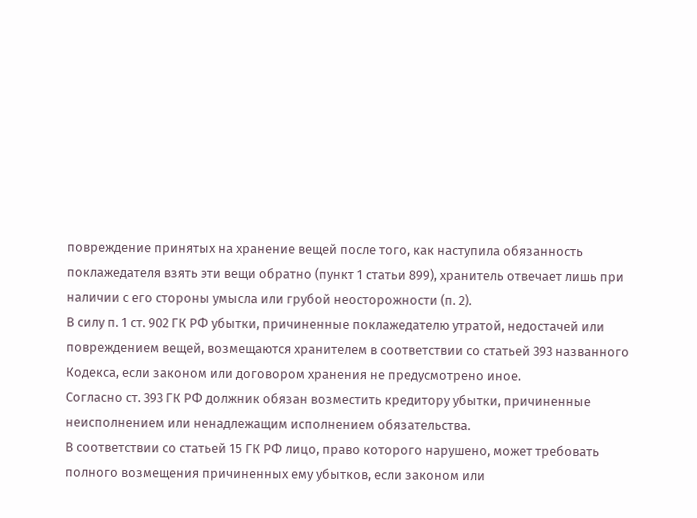повреждение принятых на хранение вещей после того, как наступила обязанность поклажедателя взять эти вещи обратно (пункт 1 статьи 899), хранитель отвечает лишь при наличии с его стороны умысла или грубой неосторожности (п. 2).
В силу п. 1 ст. 902 ГК РФ убытки, причиненные поклажедателю утратой, недостачей или повреждением вещей, возмещаются хранителем в соответствии со статьей 393 названного Кодекса, если законом или договором хранения не предусмотрено иное.
Согласно ст. 393 ГК РФ должник обязан возместить кредитору убытки, причиненные неисполнением или ненадлежащим исполнением обязательства.
В соответствии со статьей 15 ГК РФ лицо, право которого нарушено, может требовать полного возмещения причиненных ему убытков, если законом или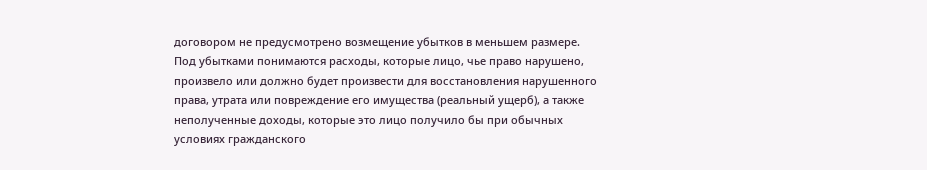договором не предусмотрено возмещение убытков в меньшем размере. Под убытками понимаются расходы, которые лицо, чье право нарушено, произвело или должно будет произвести для восстановления нарушенного права, утрата или повреждение его имущества (реальный ущерб), а также неполученные доходы, которые это лицо получило бы при обычных условиях гражданского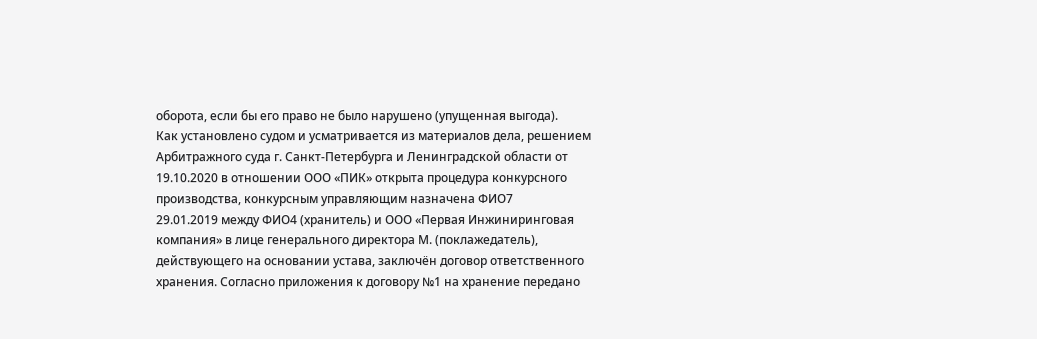оборота, если бы его право не было нарушено (упущенная выгода).
Как установлено судом и усматривается из материалов дела, решением Арбитражного суда г. Санкт-Петербурга и Ленинградской области от 19.10.2020 в отношении ООО «ПИК» открыта процедура конкурсного производства, конкурсным управляющим назначена ФИО7
29.01.2019 между ФИО4 (хранитель) и ООО «Первая Инжиниринговая компания» в лице генерального директора М. (поклажедатель), действующего на основании устава, заключён договор ответственного хранения. Согласно приложения к договору №1 на хранение передано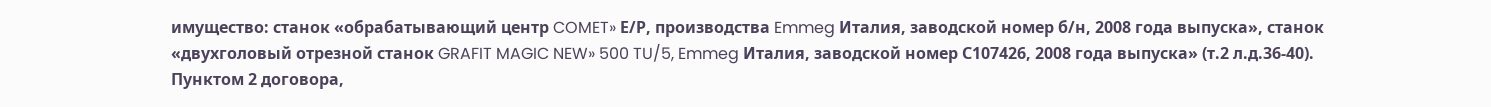имущество: станок «обрабатывающий центр COMET» Е/Р, производства Emmeg Италия, заводской номер б/н, 2008 года выпуска», станок «двухголовый отрезной станок GRAFIT MAGIC NEW» 500 TU/5, Emmeg Италия, заводской номер С107426, 2008 года выпуска» (т.2 л.д.36-40).
Пунктом 2 договора,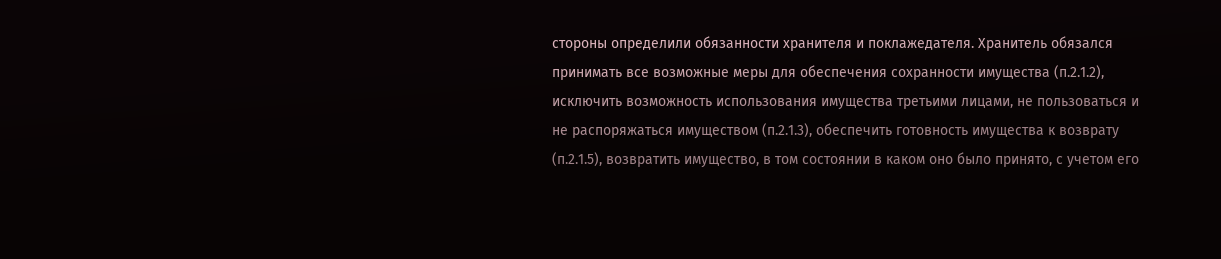стороны определили обязанности хранителя и поклажедателя. Хранитель обязался принимать все возможные меры для обеспечения сохранности имущества (п.2.1.2), исключить возможность использования имущества третьими лицами, не пользоваться и не распоряжаться имуществом (п.2.1.3), обеспечить готовность имущества к возврату (п.2.1.5), возвратить имущество, в том состоянии в каком оно было принято, с учетом его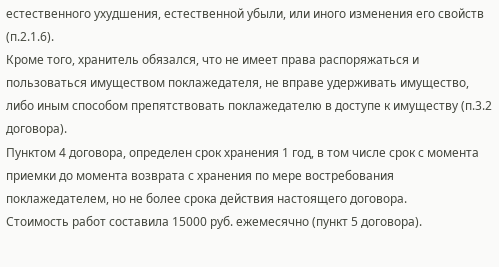естественного ухудшения, естественной убыли, или иного изменения его свойств (п.2.1.6).
Кроме того, хранитель обязался, что не имеет права распоряжаться и пользоваться имуществом поклажедателя, не вправе удерживать имущество, либо иным способом препятствовать поклажедателю в доступе к имуществу (п.3.2 договора).
Пунктом 4 договора, определен срок хранения 1 год, в том числе срок с момента приемки до момента возврата с хранения по мере востребования поклажедателем, но не более срока действия настоящего договора.
Стоимость работ составила 15000 руб. ежемесячно (пункт 5 договора).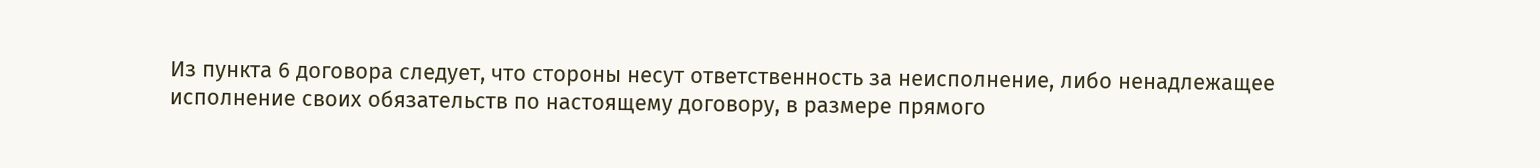Из пункта 6 договора следует, что стороны несут ответственность за неисполнение, либо ненадлежащее исполнение своих обязательств по настоящему договору, в размере прямого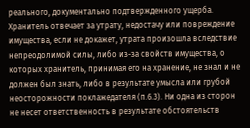реального, документально подтвержденного ущерба. Хранитель отвечает за утрату, недостачу или повреждение имущества, если не докажет, утрата произошла вследствие непреодолимой силы, либо из-за свойств имущества, о которых хранитель, принимая его на хранение, не знал и не должен был знать, либо в результате умысла или грубой неосторожности поклажедателя (п.6.3). Ни одна из сторон не несет ответственность в результате обстоятельств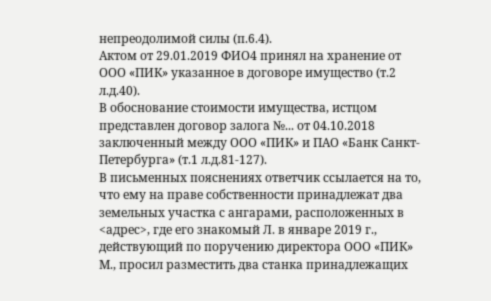непреодолимой силы (п.6.4).
Актом от 29.01.2019 ФИО4 принял на хранение от ООО «ПИК» указанное в договоре имущество (т.2 л.д.40).
В обоснование стоимости имущества, истцом представлен договор залога №... от 04.10.2018 заключенный между ООО «ПИК» и ПАО «Банк Санкт-Петербурга» (т.1 л.д.81-127).
В письменных пояснениях ответчик ссылается на то, что ему на праве собственности принадлежат два земельных участка с ангарами, расположенных в <адрес>, где его знакомый Л. в январе 2019 г., действующий по поручению директора ООО «ПИК» М., просил разместить два станка принадлежащих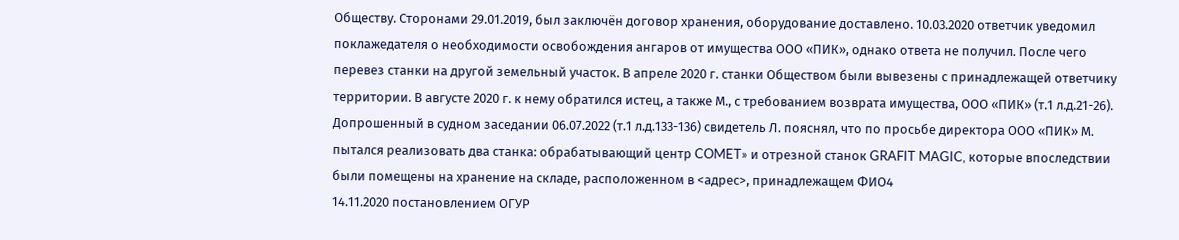Обществу. Сторонами 29.01.2019, был заключён договор хранения, оборудование доставлено. 10.03.2020 ответчик уведомил поклажедателя о необходимости освобождения ангаров от имущества ООО «ПИК», однако ответа не получил. После чего перевез станки на другой земельный участок. В апреле 2020 г. станки Обществом были вывезены с принадлежащей ответчику территории. В августе 2020 г. к нему обратился истец, а также М., с требованием возврата имущества, ООО «ПИК» (т.1 л.д.21-26).
Допрошенный в судном заседании 06.07.2022 (т.1 л.д.133-136) свидетель Л. пояснял, что по просьбе директора ООО «ПИК» М. пытался реализовать два станка: обрабатывающий центр COMET» и отрезной станок GRAFIT MAGIC, которые впоследствии были помещены на хранение на складе, расположенном в <адрес>, принадлежащем ФИО4
14.11.2020 постановлением ОГУР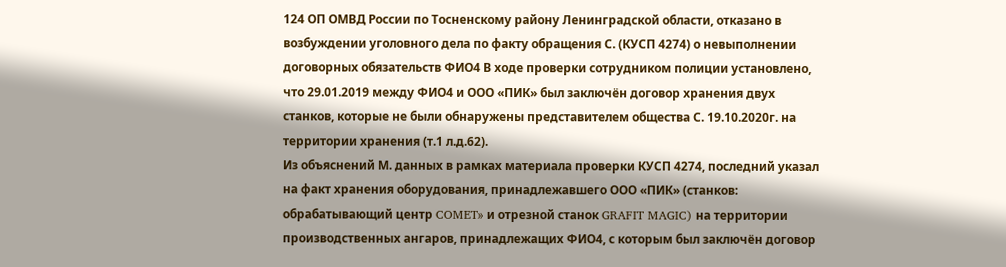124 ОП ОМВД России по Тосненскому району Ленинградской области, отказано в возбуждении уголовного дела по факту обращения С. (КУСП 4274) о невыполнении договорных обязательств ФИО4 В ходе проверки сотрудником полиции установлено, что 29.01.2019 между ФИО4 и ООО «ПИК» был заключён договор хранения двух станков, которые не были обнаружены представителем общества С. 19.10.2020г. на территории хранения (т.1 л.д.62).
Из объяснений М. данных в рамках материала проверки КУСП 4274, последний указал на факт хранения оборудования, принадлежавшего ООО «ПИК» (станков: обрабатывающий центр COMET» и отрезной станок GRAFIT MAGIC) на территории производственных ангаров, принадлежащих ФИО4, с которым был заключён договор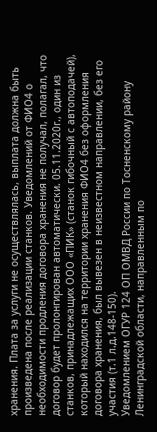хранения. Плата за услуги не осуществлялась, выплата должна быть произведена после реализации станков. Уведомлений от ФИО4 о необходимости продления договора хранения не получал, полагал, что договор будет пролонгирован автоматически. 05.11.2020г., один из станков, принадлежащих ООО «ПИК» (станок гибочный с автоподачей), который находился на территории хранения ФИО4 без оформления договора хранения, был вывезен в неизвестном направлении, без его участия (т.1 л.д.148-150).
Уведомлением ОГУР 124 ОП ОМВД России по Тосненскому району Ленинградской области, направленным по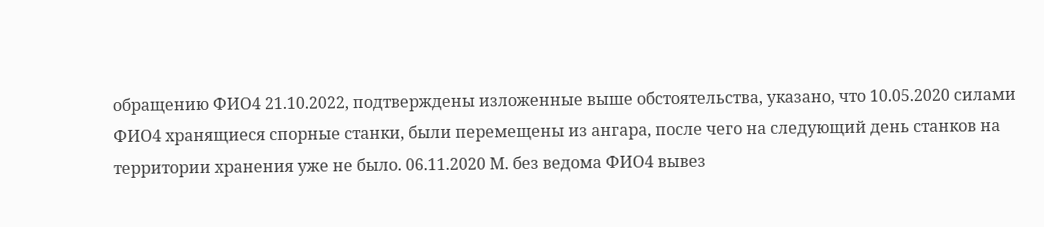обращению ФИО4 21.10.2022, подтверждены изложенные выше обстоятельства, указано, что 10.05.2020 силами ФИО4 хранящиеся спорные станки, были перемещены из ангара, после чего на следующий день станков на территории хранения уже не было. 06.11.2020 М. без ведома ФИО4 вывез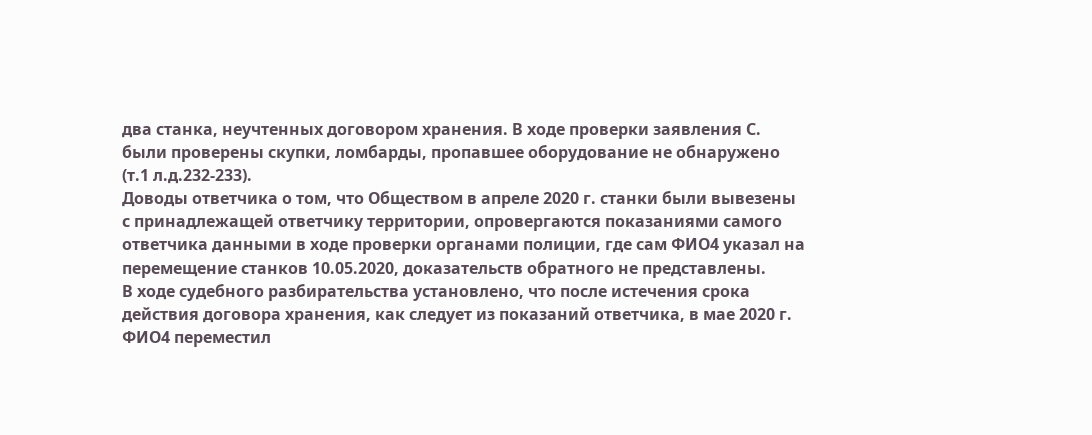два станка, неучтенных договором хранения. В ходе проверки заявления С. были проверены скупки, ломбарды, пропавшее оборудование не обнаружено (т.1 л.д.232-233).
Доводы ответчика о том, что Обществом в апреле 2020 г. станки были вывезены с принадлежащей ответчику территории, опровергаются показаниями самого ответчика данными в ходе проверки органами полиции, где сам ФИО4 указал на перемещение станков 10.05.2020, доказательств обратного не представлены.
В ходе судебного разбирательства установлено, что после истечения срока действия договора хранения, как следует из показаний ответчика, в мае 2020 г. ФИО4 переместил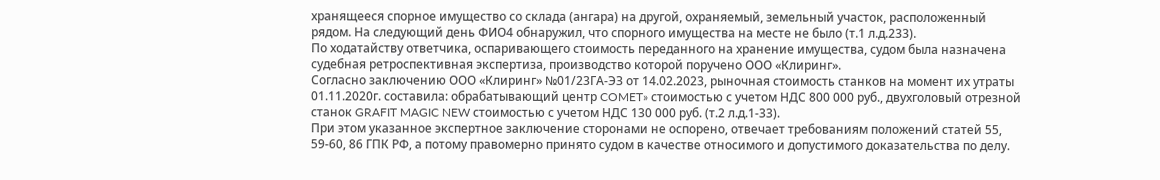хранящееся спорное имущество со склада (ангара) на другой, охраняемый, земельный участок, расположенный рядом. На следующий день ФИО4 обнаружил, что спорного имущества на месте не было (т.1 л.д.233).
По ходатайству ответчика, оспаривающего стоимость переданного на хранение имущества, судом была назначена судебная ретроспективная экспертиза, производство которой поручено ООО «Клиринг».
Согласно заключению ООО «Клиринг» №01/23ГА-ЭЗ от 14.02.2023, рыночная стоимость станков на момент их утраты 01.11.2020г. составила: обрабатывающий центр COMET» стоимостью с учетом НДС 800 000 руб., двухголовый отрезной станок GRAFIT MAGIC NEW стоимостью с учетом НДС 130 000 руб. (т.2 л.д.1-33).
При этом указанное экспертное заключение сторонами не оспорено, отвечает требованиям положений статей 55, 59-60, 86 ГПК РФ, а потому правомерно принято судом в качестве относимого и допустимого доказательства по делу.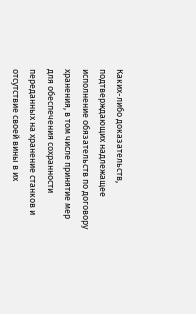Каких-либо доказательств, подтверждающих надлежащее исполнение обязательств по договору хранения, в том числе принятие мер для обеспечения сохранности переданных на хранение станков и отсутствие своей вины в их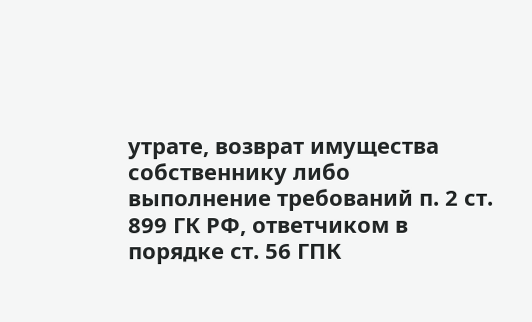утрате, возврат имущества собственнику либо выполнение требований п. 2 ст. 899 ГК РФ, ответчиком в порядке ст. 56 ГПК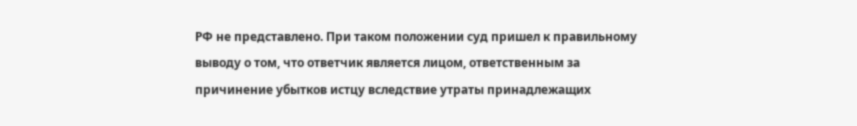РФ не представлено. При таком положении суд пришел к правильному выводу о том, что ответчик является лицом, ответственным за причинение убытков истцу вследствие утраты принадлежащих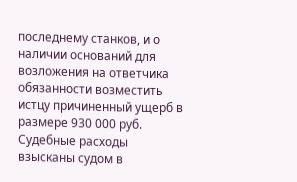последнему станков, и о наличии оснований для возложения на ответчика обязанности возместить истцу причиненный ущерб в размере 930 000 руб.
Судебные расходы взысканы судом в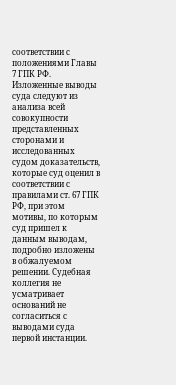соответствии с положениями Главы 7 ГПК РФ.
Изложенные выводы суда следуют из анализа всей совокупности представленных сторонами и исследованных судом доказательств, которые суд оценил в соответствии с правилами ст. 67 ГПК РФ, при этом мотивы, по которым суд пришел к данным выводам, подробно изложены в обжалуемом решении. Судебная коллегия не усматривает оснований не согласиться с выводами суда первой инстанции.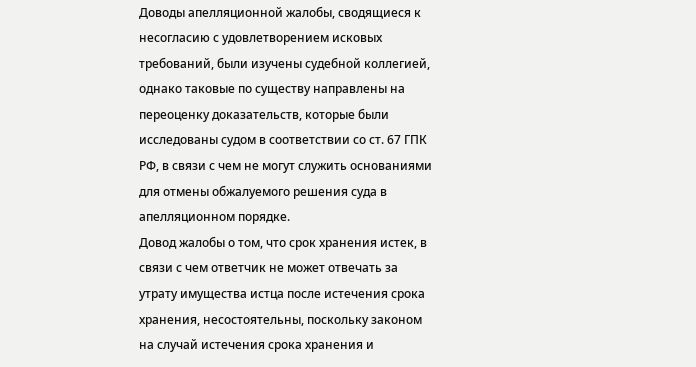Доводы апелляционной жалобы, сводящиеся к несогласию с удовлетворением исковых требований, были изучены судебной коллегией, однако таковые по существу направлены на переоценку доказательств, которые были исследованы судом в соответствии со ст. 67 ГПК РФ, в связи с чем не могут служить основаниями для отмены обжалуемого решения суда в апелляционном порядке.
Довод жалобы о том, что срок хранения истек, в связи с чем ответчик не может отвечать за утрату имущества истца после истечения срока хранения, несостоятельны, поскольку законом на случай истечения срока хранения и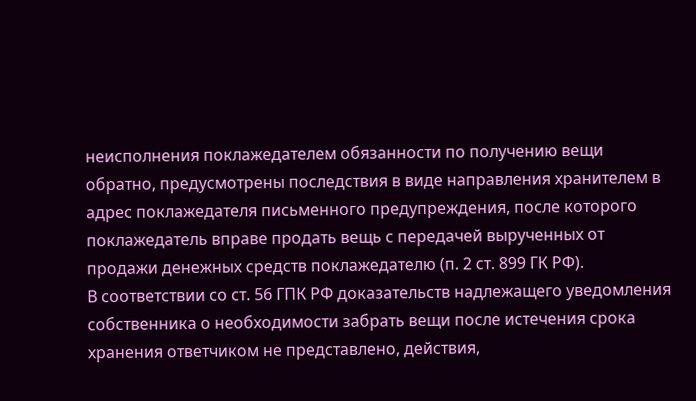неисполнения поклажедателем обязанности по получению вещи обратно, предусмотрены последствия в виде направления хранителем в адрес поклажедателя письменного предупреждения, после которого поклажедатель вправе продать вещь с передачей вырученных от продажи денежных средств поклажедателю (п. 2 ст. 899 ГК РФ).
В соответствии со ст. 56 ГПК РФ доказательств надлежащего уведомления собственника о необходимости забрать вещи после истечения срока хранения ответчиком не представлено, действия,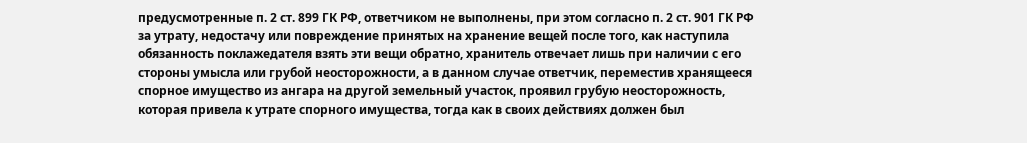предусмотренные п. 2 ст. 899 ГК РФ, ответчиком не выполнены, при этом согласно п. 2 ст. 901 ГК РФ за утрату, недостачу или повреждение принятых на хранение вещей после того, как наступила обязанность поклажедателя взять эти вещи обратно, хранитель отвечает лишь при наличии с его стороны умысла или грубой неосторожности, а в данном случае ответчик, переместив хранящееся спорное имущество из ангара на другой земельный участок, проявил грубую неосторожность, которая привела к утрате спорного имущества, тогда как в своих действиях должен был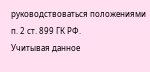руководствоваться положениями п. 2 ст. 899 ГК РФ.
Учитывая данное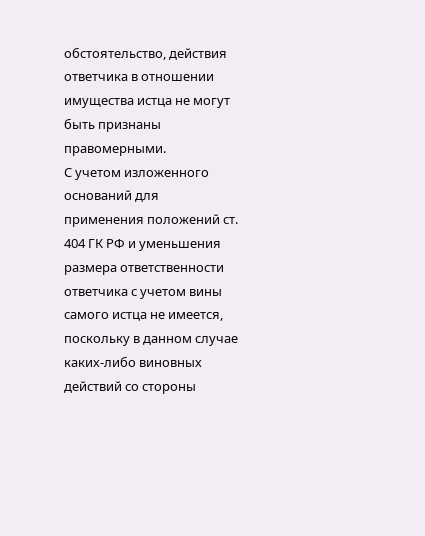обстоятельство, действия ответчика в отношении имущества истца не могут быть признаны правомерными.
С учетом изложенного оснований для применения положений ст. 404 ГК РФ и уменьшения размера ответственности ответчика с учетом вины самого истца не имеется, поскольку в данном случае каких-либо виновных действий со стороны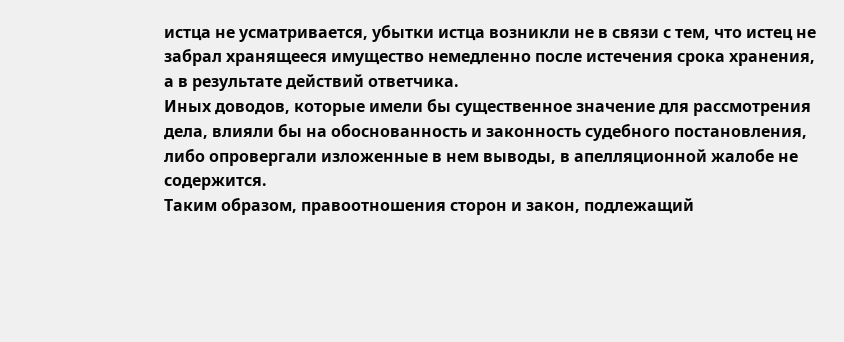истца не усматривается, убытки истца возникли не в связи с тем, что истец не забрал хранящееся имущество немедленно после истечения срока хранения, а в результате действий ответчика.
Иных доводов, которые имели бы существенное значение для рассмотрения дела, влияли бы на обоснованность и законность судебного постановления, либо опровергали изложенные в нем выводы, в апелляционной жалобе не содержится.
Таким образом, правоотношения сторон и закон, подлежащий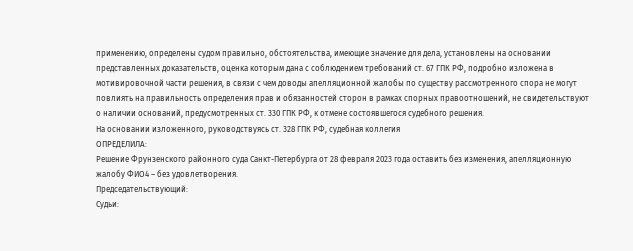применению, определены судом правильно, обстоятельства, имеющие значение для дела, установлены на основании представленных доказательств, оценка которым дана с соблюдением требований ст. 67 ГПК РФ, подробно изложена в мотивировочной части решения, в связи с чем доводы апелляционной жалобы по существу рассмотренного спора не могут повлиять на правильность определения прав и обязанностей сторон в рамках спорных правоотношений, не свидетельствуют о наличии оснований, предусмотренных ст. 330 ГПК РФ, к отмене состоявшегося судебного решения.
На основании изложенного, руководствуясь ст. 328 ГПК РФ, судебная коллегия
ОПРЕДЕЛИЛА:
Решение Фрунзенского районного суда Санкт-Петербурга от 28 февраля 2023 года оставить без изменения, апелляционную жалобу ФИО4 – без удовлетворения.
Председательствующий:
Судьи: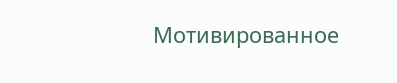Мотивированное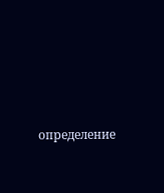определение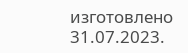изготовлено 31.07.2023.